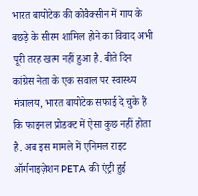भारत बायोटेक की कोवैक्सीन में गाय के बछड़े के सीरम शामिल होने का विवाद अभी पूरी तरह खत्म नहीं हुआ है. बीते दिन कांग्रेस नेता के एक सवाल पर स्वास्थ्य मंत्रालय, भारत बायोटेक सफाई दे चुके हैं कि फाइनल प्रोडक्ट में ऐसा कुछ नहीं होता है. अब इस मामले में एनिमल राइट ऑर्गनाइज़ेशन PETA की एंट्री हुई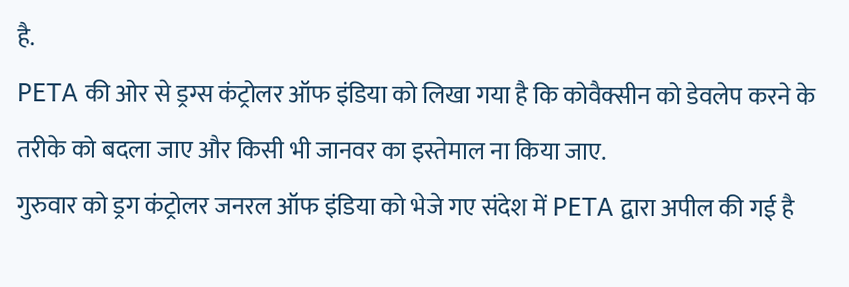है.
PETA की ओर से ड्रग्स कंट्रोलर ऑफ इंडिया को लिखा गया है कि कोवैक्सीन को डेवलेप करने के तरीके को बदला जाए और किसी भी जानवर का इस्तेमाल ना किया जाए.
गुरुवार को ड्रग कंट्रोलर जनरल ऑफ इंडिया को भेजे गए संदेश में PETA द्वारा अपील की गई है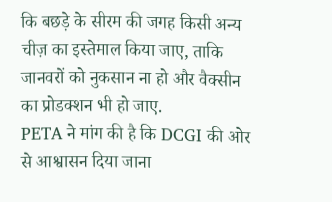कि बछड़े के सीरम की जगह किसी अन्य चीज़ का इस्तेमाल किया जाए, ताकि जानवरों को नुकसान ना हो और वैक्सीन का प्रोडक्शन भी हो जाए.
PETA ने मांग की है कि DCGI की ओर से आश्वासन दिया जाना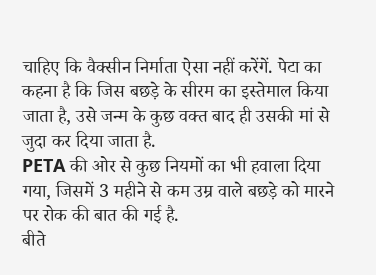चाहिए कि वैक्सीन निर्माता ऐसा नहीं करेंगें. पेटा का कहना है कि जिस बछड़े के सीरम का इस्तेमाल किया जाता है, उसे जन्म के कुछ वक्त बाद ही उसकी मां से जुदा कर दिया जाता है.
PETA की ओर से कुछ नियमों का भी हवाला दिया गया, जिसमें 3 महीने से कम उम्र वाले बछड़े को मारने पर रोक की बात की गई है.
बीते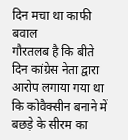दिन मचा था काफी बवाल
गौरतलब है कि बीते दिन कांग्रेस नेता द्वारा आरोप लगाया गया था कि कोवैक्सीन बनाने में बछड़े के सीरम का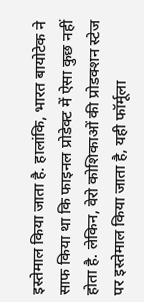इस्तेमाल किया जाता है. हालांकि, भारत बायोटेक ने साफ किया था कि फाइनल प्रोडेक्ट में ऐसा कुछ नहीं होता है. लेकिन, वेरो कोशिकाओं की प्रोडक्शन स्टेज पर इस्तेमाल किया जाता है, यही फॉर्मूला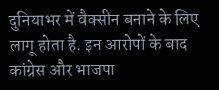दुनियाभर में वैक्सीन बनाने के लिए लागू होता है. इन आरोपों के बाद कांग्रेस और भाजपा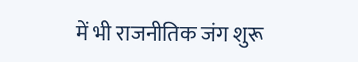में भी राजनीतिक जंग शुरू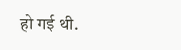हो गई थी.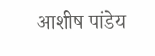आशीष पांडेय